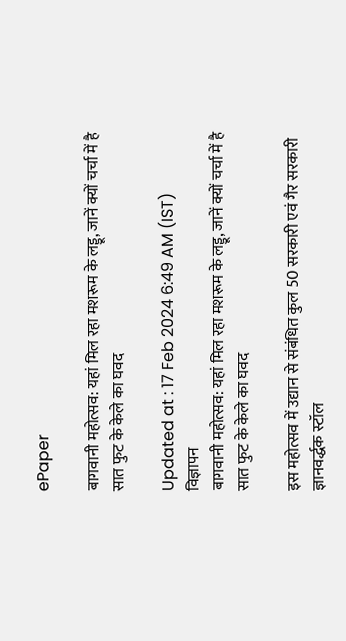ePaper

बागवानी महोत्सव: यहां मिल रहा मशरूम के लड्डू, जानें क्यों चर्चा में है सात फुट के केले का घवद

Updated at : 17 Feb 2024 6:49 AM (IST)
विज्ञापन
बागवानी महोत्सव: यहां मिल रहा मशरूम के लड्डू, जानें क्यों चर्चा में है सात फुट के केले का घवद

इस महोत्सव में उद्यान से संबंधित कुल 50 सरकारी एवं गैर सरकारी ज्ञानवर्द्धक स्टॉल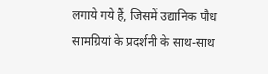लगाये गये हैं, जिसमें उद्यानिक पौध सामग्रियां के प्रदर्शनी के साथ-साथ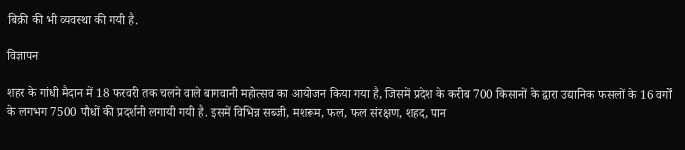बिक्री की भी व्यवस्था की गयी है.

विज्ञापन

शहर के गांधी मैदान में 18 फरवरी तक चलने वाले बागवानी महोत्सव का आयोजन किया गया है, जिसमें प्रदेश के करीब 700 किसानों के द्वारा उद्यानिक फसलों के 16 वर्गों के लगभग 7500 पौधों की प्रदर्शनी लगायी गयी है. इसमें विभिन्न सब्जी, मशरूम, फल, फल संरक्षण, शहद, पान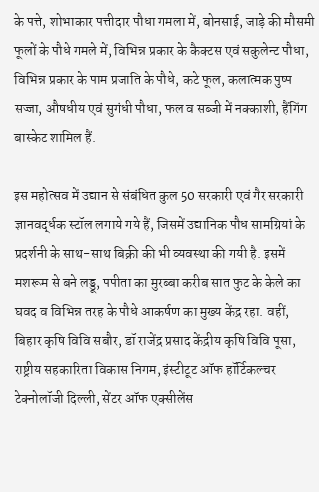के पत्ते, शोभाकार पत्तीदार पौधा गमला में, बोनसाई, जाड़े की मौसमी फूलों के पौधे गमले में, विभिन्न प्रकार के कैक्टस एवं सकुलेन्ट पौधा, विभिन्न प्रकार के पाम प्रजाति के पौधे, कटे फूल, कलात्मक पुष्प सज्जा, औषधीय एवं सुगंधी पौधा, फल व सब्जी में नक्काशी, हैंगिंग बास्केट शामिल हैं.

इस महोत्सव में उद्यान से संबंधित कुल 50 सरकारी एवं गैर सरकारी ज्ञानवर्द्धक स्टॉल लगाये गये हैं, जिसमें उद्यानिक पौध सामग्रियां के प्रदर्शनी के साथ-साथ बिक्री की भी व्यवस्था की गयी है. इसमें मशरूम से बने लड्डू, पपीता का मुरब्बा करीब सात फुट के केले का घवद व विभिन्न तरह के पौधे आकर्षण का मुख्य केंद्र रहा. वहीं, बिहार कृषि विवि सबौर, डॉ राजेंद्र प्रसाद केंद्रीय कृषि विवि पूसा, राष्ट्रीय सहकारिता विकास निगम, इंस्टीटूट ऑफ हॉर्टिकल्चर टेक्नोलॉजी दिल्ली, सेंटर ऑफ एक्सीलेंस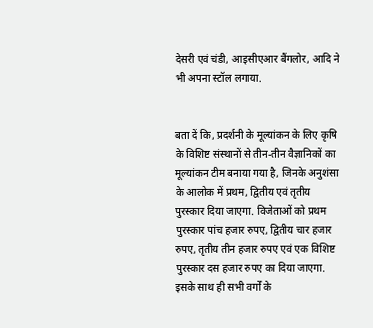देसरी एवं चंडी, आइसीएआर बैंगलोर, आदि ने भी अपना स्टॉल लगाया.


बता दें कि, प्रदर्शनी के मूल्यांकन के लिए कृषि के विशिष्ट संस्थानों से तीन-तीन वैज्ञानिकों का मूल्यांकन टीम बनाया गया है, जिनके अनुशंसा के आलोक में प्रथम, द्वितीय एवं तृतीय पुरस्कार दिया जाएगा. विजेताओं को प्रथम पुरस्कार पांच हजार रुपए, द्वितीय चार हजार रुपए, तृतीय तीन हजार रुपए एवं एक विशिष्ट पुरस्कार दस हजार रुपए का दिया जाएगा. इसके साथ ही सभी वर्गों के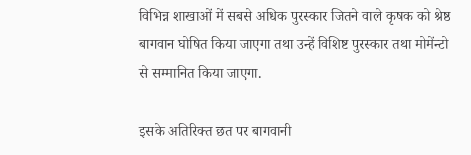विभिन्न शाखाओं में सबसे अधिक पुरस्कार जितने वाले कृषक को श्रेष्ठ बागवान घोषित किया जाएगा तथा उन्हें विशिष्ट पुरस्कार तथा मोमेंन्टो से सम्मानित किया जाएगा.

इसके अतिरिक्त छत पर बागवानी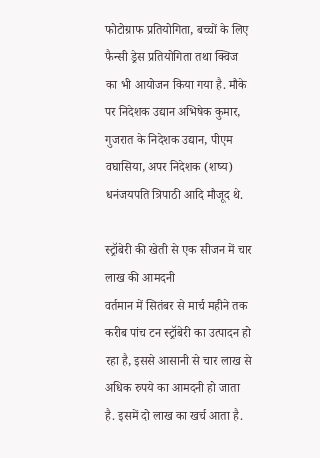फोटोग्राफ प्रतियोगिता, बच्चों के लिए फैन्सी ड्रेस प्रतियोगिता तथा क्विज का भी आयोजन किया गया है. मौके पर निदेशक उद्यान अभिषेक कुमार, गुजरात के निदेशक उद्यान, पीएम वघासिया, अपर निदेशक (शष्य) धनंजयपति त्रिपाठी आदि मौजूद थे.

स्ट्रॉबेरी की खेती से एक सीजन में चार लाख की आमदनी
वर्तमान में सितंबर से मार्च महीने तक करीब पांच टन स्ट्रॉबेरी का उत्पादन हो रहा है, इससे आसानी से चार लाख से अधिक रुपये का आमदनी हो जाता है. इसमें दो लाख का खर्च आता है.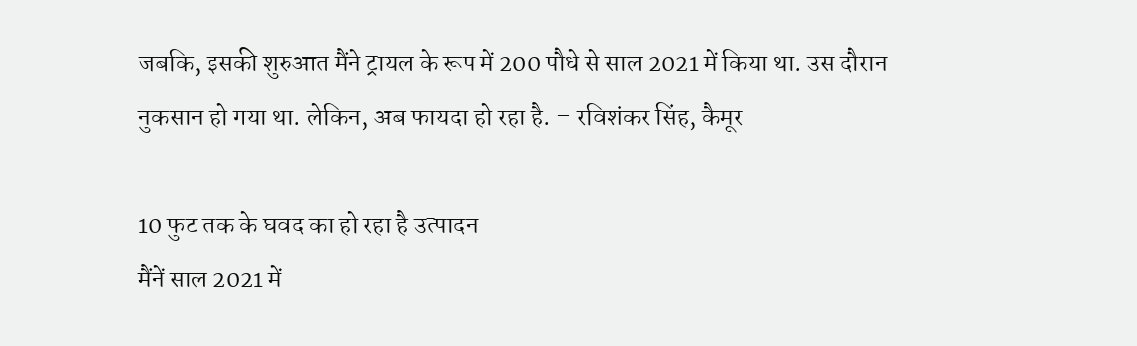जबकि, इसकी शुरुआत मैंने ट्रायल के रूप में 200 पौधे से साल 2021 में किया था. उस दौरान नुकसान हो गया था. लेकिन, अब फायदा हो रहा है. – रविशंकर सिंह, कैमूर

10 फुट तक के घवद का हो रहा है उत्पादन
मैंनें साल 2021 में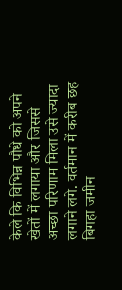केले कि विभिन्न पौधे को अपने खेतों में लगाया और जिससे अच्छा परिणाम मिला उसे ज्यादा लगाने लगे. वर्तमान में करीब छह बिगहा जमीन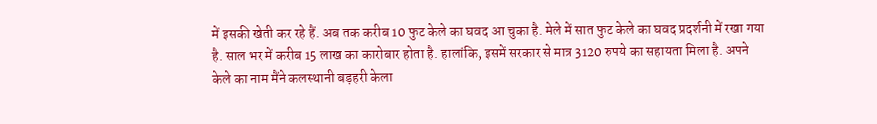में इसकी खेती कर रहे हैं. अब तक करीब 10 फुट केले का घवद आ चुका है. मेले में सात फुट केले का घवद प्रदर्शनी में रखा गया है. साल भर में करीब 15 लाख का कारोबार होता है. हालांकि, इसमें सरकार से मात्र 3120 रुपये का सहायता मिला है. अपने केले का नाम मैंने कलस्थानी बड़हरी केला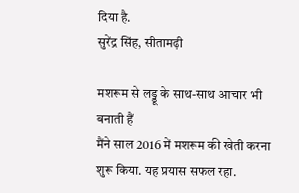दिया है.
सुरेंद्र सिंह, सीतामढ़ी

मशरूम से लड्डू के साथ-साथ आचार भी बनाती हैं
मैंने साल 2016 में मशरूम की खेती करना शुरू किया. यह प्रयास सफल रहा.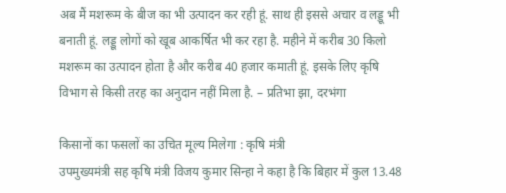अब मैं मशरूम के बीज का भी उत्पादन कर रही हूं. साथ ही इससे अचार व लड्डू भी बनाती हूं. लड्डू लोगों को खूब आकर्षित भी कर रहा है. महीने में करीब 30 किलो मशरूम का उत्पादन होता है और करीब 40 हजार कमाती हूं. इसके लिए कृषि विभाग से किसी तरह का अनुदान नहीं मिला है. – प्रतिभा झा, दरभंगा

किसानों का फसलों का उचित मूल्य मिलेगा : कृषि मंत्री
उपमुख्यमंत्री सह कृषि मंत्री विजय कुमार सिन्हा ने कहा है कि बिहार में कुल 13.48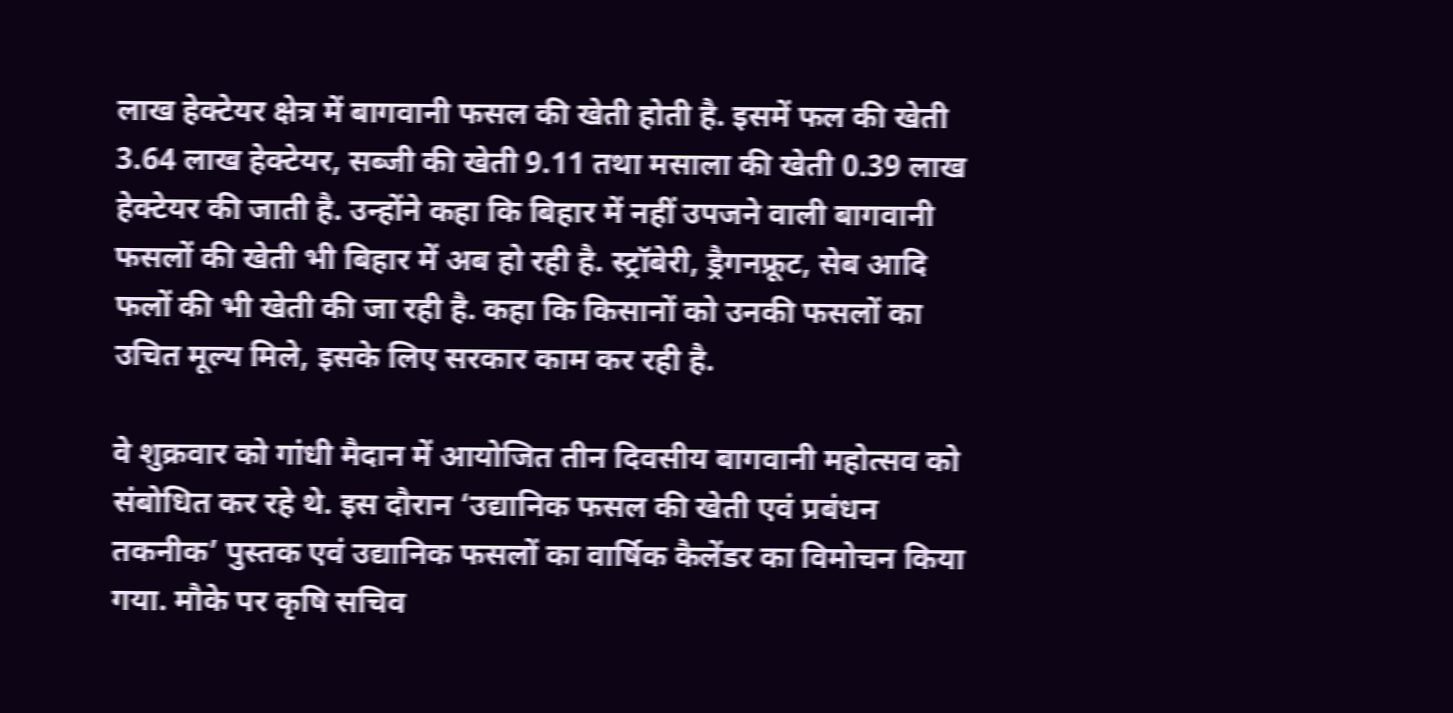लाख हेक्टेयर क्षेत्र में बागवानी फसल की खेती होती है. इसमें फल की खेती 3.64 लाख हेक्टेयर, सब्जी की खेती 9.11 तथा मसाला की खेती 0.39 लाख हेक्टेयर की जाती है. उन्होंने कहा कि बिहार में नहीं उपजने वाली बागवानी फसलों की खेती भी बिहार में अब हो रही है. स्ट्रॉबेरी, ड्रैगनफ्रूट, सेब आदि फलों की भी खेती की जा रही है. कहा कि किसानों को उनकी फसलों का उचित मूल्य मिले, इसके लिए सरकार काम कर रही है.

वे शुक्रवार को गांधी मैदान में आयोजित तीन दिवसीय बागवानी महोत्सव को संबोधित कर रहे थे. इस दौरान ‘उद्यानिक फसल की खेती एवं प्रबंधन तकनीक’ पुस्तक एवं उद्यानिक फसलों का वार्षिक कैलेंडर का विमोचन किया गया. मौके पर कृषि सचिव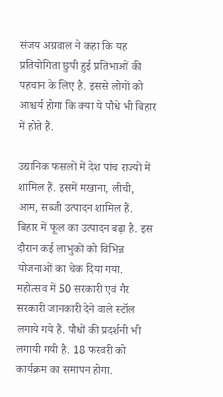संजय अग्रवाल ने कहा कि यह प्रतियोगिता छुपी हुई प्रतिभाओं की पहचान के लिए है. इससे लोगों को आश्चर्य होगा कि क्या ये पौधे भी बिहार में होते हैं.

उद्यानिक फसलों में देश पांच राज्यों में शामिल हैं. इसमें मखाना, लीची, आम, सब्जी उत्पादन शामिल हैं. बिहार में फूल का उत्पादन बढ़ा है. इस दौरान कई लाभुकों को विभिन्न योजनाओं का चेक दिया गया. महोत्सव में 50 सरकारी एवं गैर सरकारी जानकारी देने वाले स्टॉल लगाये गये हैं. पौधों की प्रदर्शनी भी लगायी गयी है. 18 फरवरी को कार्यक्रम का समापन होगा.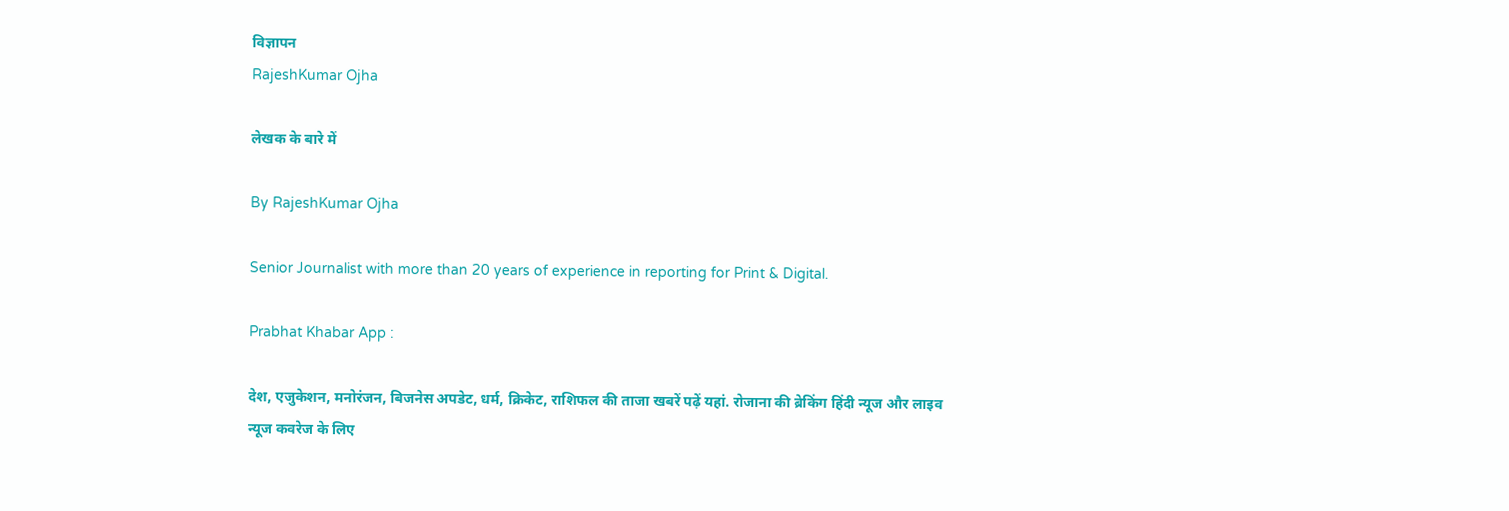विज्ञापन
RajeshKumar Ojha

लेखक के बारे में

By RajeshKumar Ojha

Senior Journalist with more than 20 years of experience in reporting for Print & Digital.

Prabhat Khabar App :

देश, एजुकेशन, मनोरंजन, बिजनेस अपडेट, धर्म, क्रिकेट, राशिफल की ताजा खबरें पढ़ें यहां. रोजाना की ब्रेकिंग हिंदी न्यूज और लाइव न्यूज कवरेज के लिए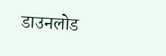डाउनलोड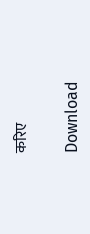करिए

Download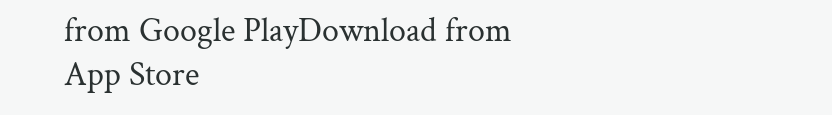from Google PlayDownload from App Store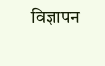विज्ञापन